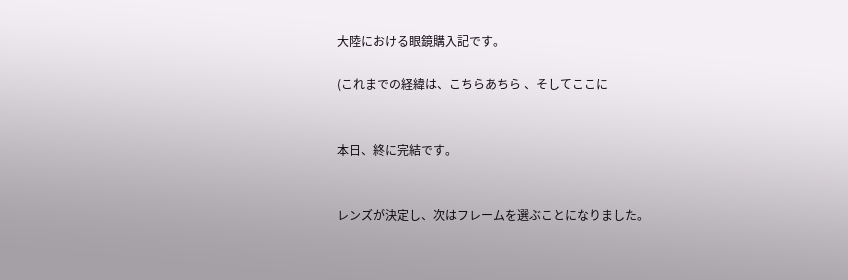大陸における眼鏡購入記です。

(これまでの経緯は、こちらあちら 、そしてここに


本日、終に完結です。


レンズが決定し、次はフレームを選ぶことになりました。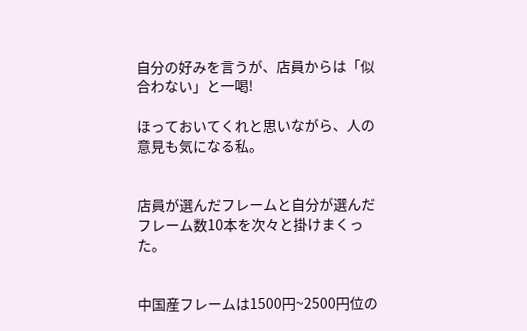自分の好みを言うが、店員からは「似合わない」と一喝!

ほっておいてくれと思いながら、人の意見も気になる私。


店員が選んだフレームと自分が選んだフレーム数10本を次々と掛けまくった。


中国産フレームは1500円~2500円位の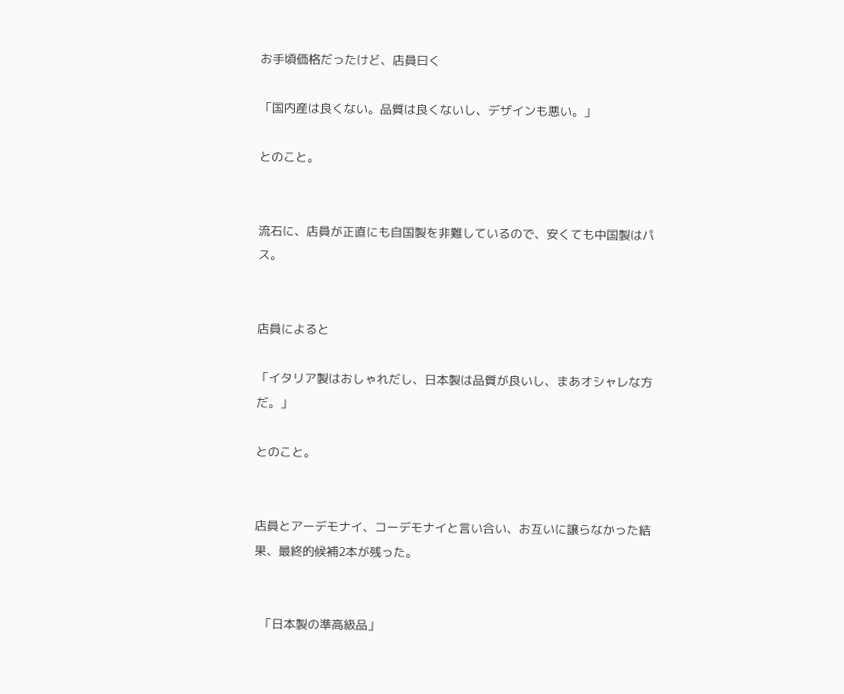お手頃価格だったけど、店員曰く

「国内産は良くない。品質は良くないし、デザインも悪い。」

とのこと。


流石に、店員が正直にも自国製を非難しているので、安くても中国製はパス。


店員によると

「イタリア製はおしゃれだし、日本製は品質が良いし、まあオシャレな方だ。」

とのこと。


店員とアーデモナイ、コーデモナイと言い合い、お互いに譲らなかった結果、最終的候補2本が残った。


  「日本製の準高級品」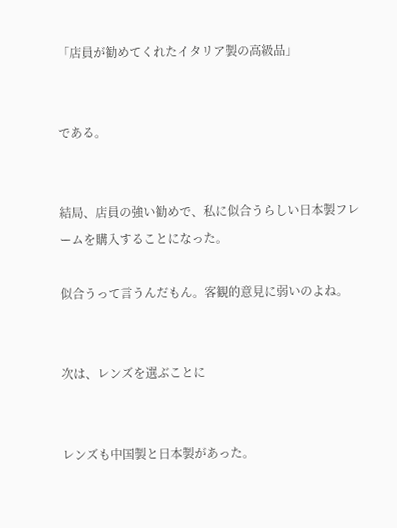「店員が勧めてくれたイタリア製の高級品」


である。


結局、店員の強い勧めで、私に似合うらしい日本製フレームを購入することになった。

似合うって言うんだもん。客観的意見に弱いのよね。


次は、レンズを選ぶことに


レンズも中国製と日本製があった。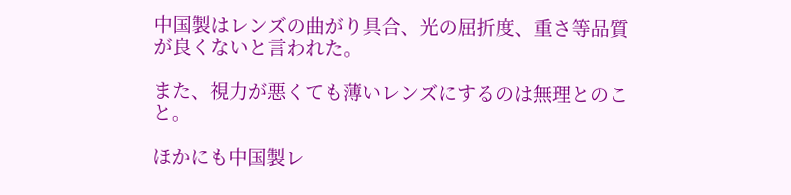中国製はレンズの曲がり具合、光の屈折度、重さ等品質が良くないと言われた。

また、視力が悪くても薄いレンズにするのは無理とのこと。

ほかにも中国製レ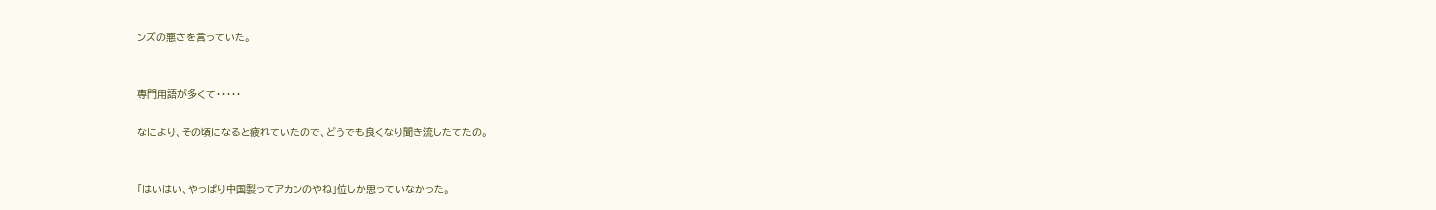ンズの悪さを言っていた。


専門用語が多くて・・・・・

なにより、その頃になると疲れていたので、どうでも良くなり聞き流したてたの。


「はいはい、やっぱり中国製ってアカンのやね」位しか思っていなかった。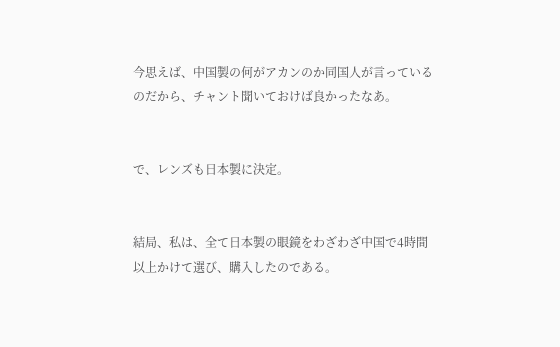今思えば、中国製の何がアカンのか同国人が言っているのだから、チャント聞いておけば良かったなあ。


で、レンズも日本製に決定。


結局、私は、全て日本製の眼鏡をわざわざ中国で4時間以上かけて選び、購入したのである。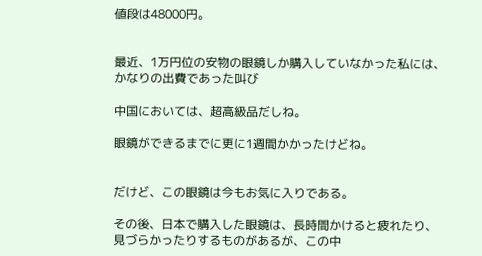値段は48000円。


最近、1万円位の安物の眼鏡しか購入していなかった私には、かなりの出費であった叫び

中国においては、超高級品だしね。

眼鏡ができるまでに更に1週間かかったけどね。


だけど、この眼鏡は今もお気に入りである。

その後、日本で購入した眼鏡は、長時間かけると疲れたり、見づらかったりするものがあるが、この中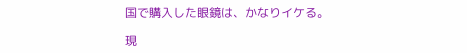国で購入した眼鏡は、かなりイケる。

現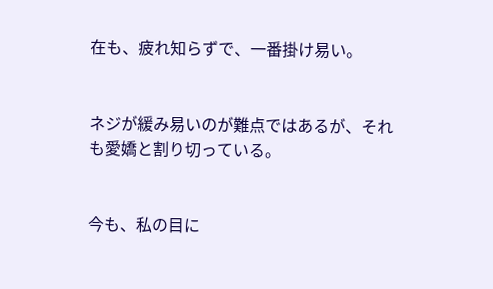在も、疲れ知らずで、一番掛け易い。


ネジが緩み易いのが難点ではあるが、それも愛嬌と割り切っている。


今も、私の目に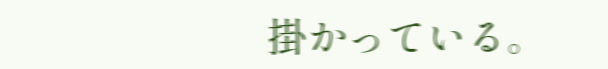掛かっている。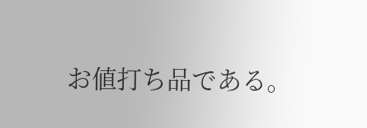お値打ち品である。